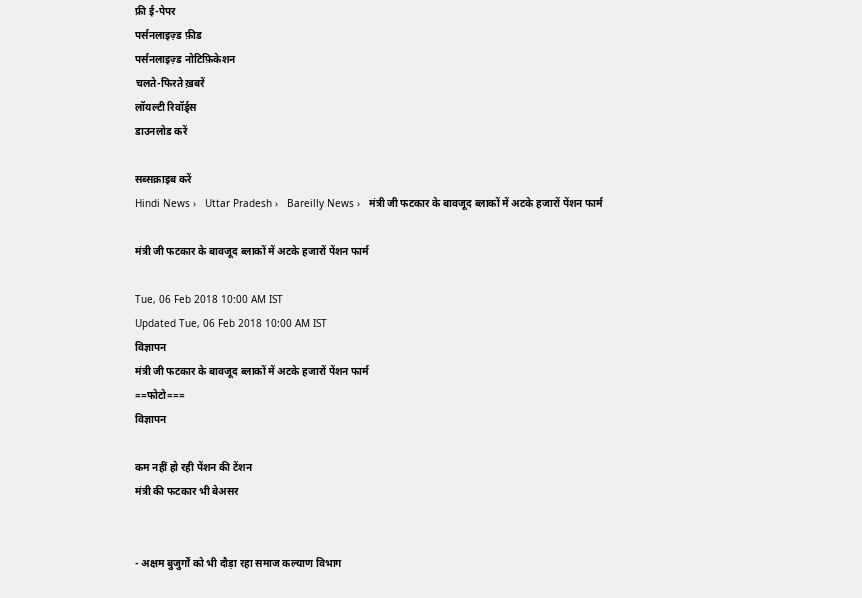फ्री ई-पेपर
पर्सनलाइज़्ड फ़ीड
पर्सनलाइज़्ड नोटिफ़िकेशन
चलते-फिरते ख़बरें
लॉयल्टी रिवॉर्ड्स
डाउनलोड करें

सब्सक्राइब करें
Hindi News ›   Uttar Pradesh ›   Bareilly News ›   मंत्री जी फटकार के बावजूद ब्लाकों में अटके हजारों पेंशन फार्म

मंत्री जी फटकार के बावजूद ब्लाकों में अटके हजारों पेंशन फार्म

Tue, 06 Feb 2018 10:00 AM IST
Updated Tue, 06 Feb 2018 10:00 AM IST
विज्ञापन
मंत्री जी फटकार के बावजूद ब्लाकों में अटके हजारों पेंशन फार्म
==फोटो===
विज्ञापन

कम नहीं हो रही पेंशन की टेंशन
मंत्री की फटकार भी बेअसर


- अक्षम बुजुर्गों को भी दौड़ा रहा समाज कल्याण विभाग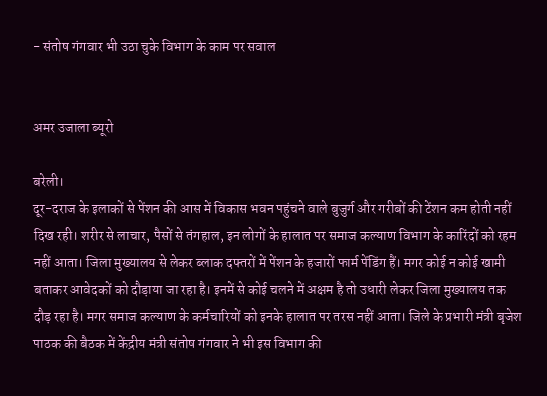- संतोष गंगवार भी उठा चुके विभाग के काम पर सवाल


अमर उजाला ब्यूरो

बरेली।
दूर-दराज के इलाकों से पेंशन की आस में विकास भवन पहुंचने वाले बुजुर्ग और गरीबों की टेंशन कम होती नहीं दिख रही। शरीर से लाचार, पैसों से तंगहाल, इन लोगों के हालात पर समाज कल्याण विभाग के कारिंदों को रहम नहीं आता। जिला मुख्यालय से लेकर ब्लाक दफ्तरों में पेंशन के हजारों फार्म पेंडिंग हैं। मगर कोई न कोई खामी बताकर आवेदकों को दौड़ाया जा रहा है। इनमें से कोई चलने में अक्षम है तो उधारी लेकर जिला मुख्यालय तक दौड़ रहा है। मगर समाज कल्याण के कर्मचारियों को इनके हालात पर तरस नहीं आता। जिले के प्रभारी मंत्री बृजेश पाठक की बैठक में केंद्रीय मंत्री संतोष गंगवार ने भी इस विभाग की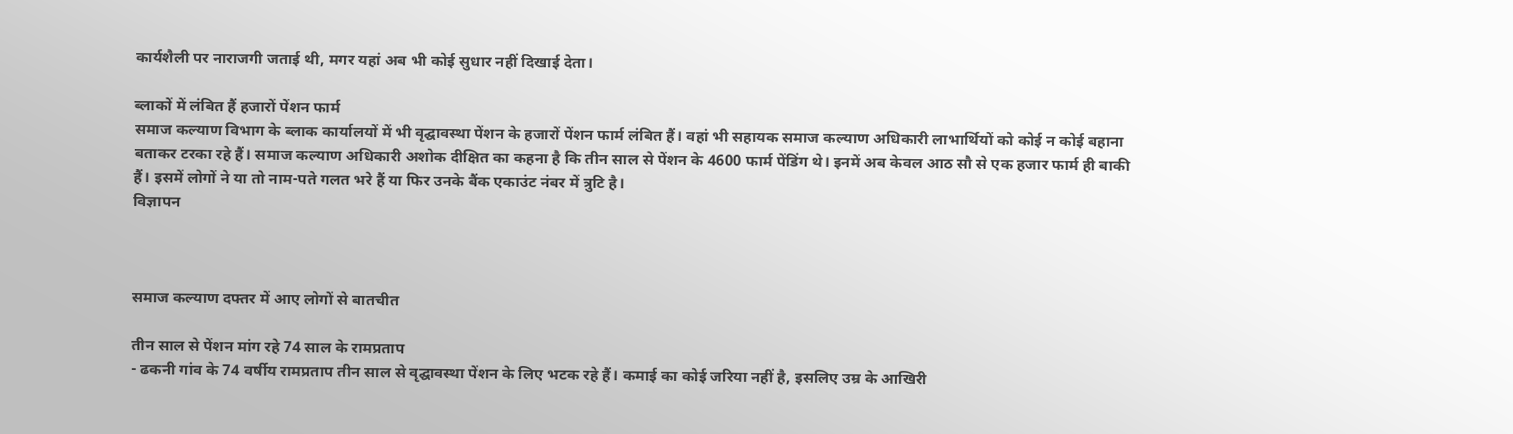कार्यशैली पर नाराजगी जताई थी, मगर यहां अब भी कोई सुधार नहीं दिखाई देता।

ब्लाकों में लंबित हैं हजारों पेंशन फार्म
समाज कल्याण विभाग के ब्लाक कार्यालयों में भी वृद्घावस्था पेंशन के हजारों पेंशन फार्म लंबित हैं। वहां भी सहायक समाज कल्याण अधिकारी लाभार्थियों को कोई न कोई बहाना बताकर टरका रहे हैं। समाज कल्याण अधिकारी अशोक दीक्षित का कहना है कि तीन साल से पेंशन के 4600 फार्म पेंडिंग थे। इनमें अब केवल आठ सौ से एक हजार फार्म ही बाकी हैं। इसमें लोगों ने या तो नाम-पते गलत भरे हैं या फिर उनके बैंक एकाउंट नंबर में त्रुटि है।
विज्ञापन



समाज कल्याण दफ्तर में आए लोगों से बातचीत

तीन साल से पेंशन मांग रहे 74 साल के रामप्रताप
- ढकनी गांव के 74 वर्षीय रामप्रताप तीन साल से वृद्घावस्था पेंशन के लिए भटक रहे हैं। कमाई का कोई जरिया नहीं है, इसलिए उम्र के आखिरी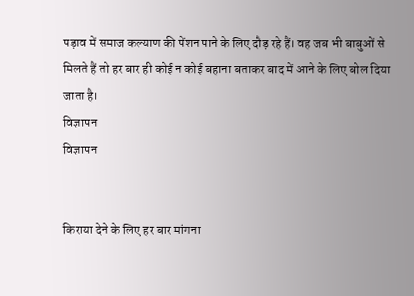पड़ाव में समाज कल्याण की पेंशन पाने के लिए दौड़ रहे हैं। वह जब भी बाबुओं से मिलते हैं तो हर बार ही कोई न कोई बहाना बताकर बाद में आने के लिए बोल दिया जाता है।
विज्ञापन
विज्ञापन


किराया देने के लिए हर बार मांगना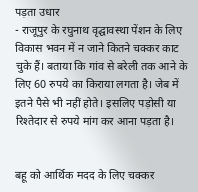पड़ता उधार
- राजूपुर के रघुनाथ वृद्घावस्था पेंशन के लिए विकास भवन में न जाने कितने चक्कर काट चुके हैं। बताया कि गांव से बरेली तक आने के लिए 60 रुपये का किराया लगता है। जेब में इतने पैसे भी नहीं होते। इसलिए पड़ोसी या रिश्तेदार से रुपये मांग कर आना पड़ता है।


बहू को आर्थिक मदद के लिए चक्कर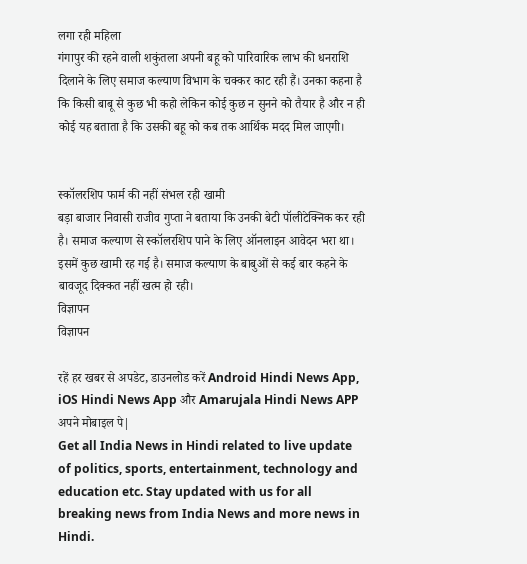लगा रही महिला
गंगापुर की रहने वाली शकुंतला अपनी बहू को पारिवारिक लाभ की धनराशि दिलाने के लिए समाज कल्याण विभाग के चक्कर काट रही हैं। उनका कहना है कि किसी बाबू से कुछ भी कहो लेकिन कोई कुछ न सुनने को तैयार है और न ही कोई यह बताता है कि उसकी बहू को कब तक आर्थिक मदद मिल जाएगी।


स्कॉलरशिप फार्म की नहीं संभल रही खामी
बड़ा बाजार निवासी राजीव गुप्ता ने बताया कि उनकी बेटी पॉलीटेक्निक कर रही है। समाज कल्याण से स्कॉलरशिप पाने के लिए ऑनलाइन आवेदन भरा था। इसमें कुछ खामी रह गई है। समाज कल्याण के बाबुओं से कई बार कहने के बावजूद दिक्कत नहीं खत्म हो रही।
विज्ञापन
विज्ञापन

रहें हर खबर से अपडेट, डाउनलोड करें Android Hindi News App, iOS Hindi News App और Amarujala Hindi News APP अपने मोबाइल पे|
Get all India News in Hindi related to live update of politics, sports, entertainment, technology and education etc. Stay updated with us for all breaking news from India News and more news in Hindi.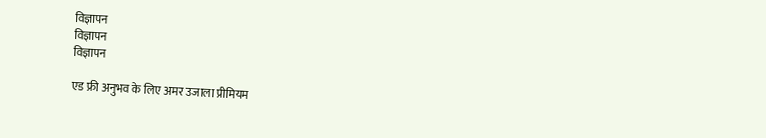विज्ञापन
विज्ञापन
विज्ञापन

एड फ्री अनुभव के लिए अमर उजाला प्रीमियम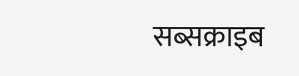सब्सक्राइब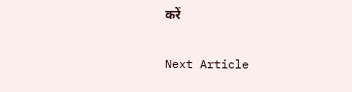करें

Next Article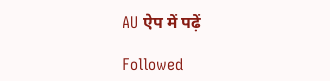AU ऐप में पढ़ें

Followed